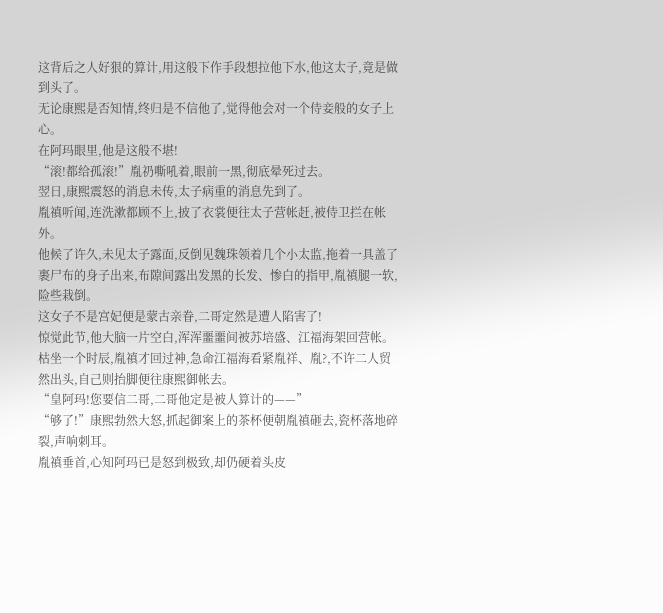这背后之人好狠的算计,用这般下作手段想拉他下水,他这太子,竟是做到头了。
无论康熙是否知情,终归是不信他了,觉得他会对一个侍妾般的女子上心。
在阿玛眼里,他是这般不堪!
“滚!都给孤滚!”胤礽嘶吼着,眼前一黑,彻底晕死过去。
翌日,康熙震怒的消息未传,太子病重的消息先到了。
胤禛听闻,连洗漱都顾不上,披了衣裳便往太子营帐赶,被侍卫拦在帐外。
他候了许久,未见太子露面,反倒见魏珠领着几个小太监,拖着一具盖了裹尸布的身子出来,布隙间露出发黑的长发、惨白的指甲,胤禛腿一软,险些栽倒。
这女子不是宫妃便是蒙古亲眷,二哥定然是遭人陷害了!
惊觉此节,他大脑一片空白,浑浑噩噩间被苏培盛、江福海架回营帐。
枯坐一个时辰,胤禛才回过神,急命江福海看紧胤祥、胤?,不许二人贸然出头,自己则抬脚便往康熙御帐去。
“皇阿玛!您要信二哥,二哥他定是被人算计的——”
“够了!”康熙勃然大怒,抓起御案上的茶杯便朝胤禛砸去,瓷杯落地碎裂,声响刺耳。
胤禛垂首,心知阿玛已是怒到极致,却仍硬着头皮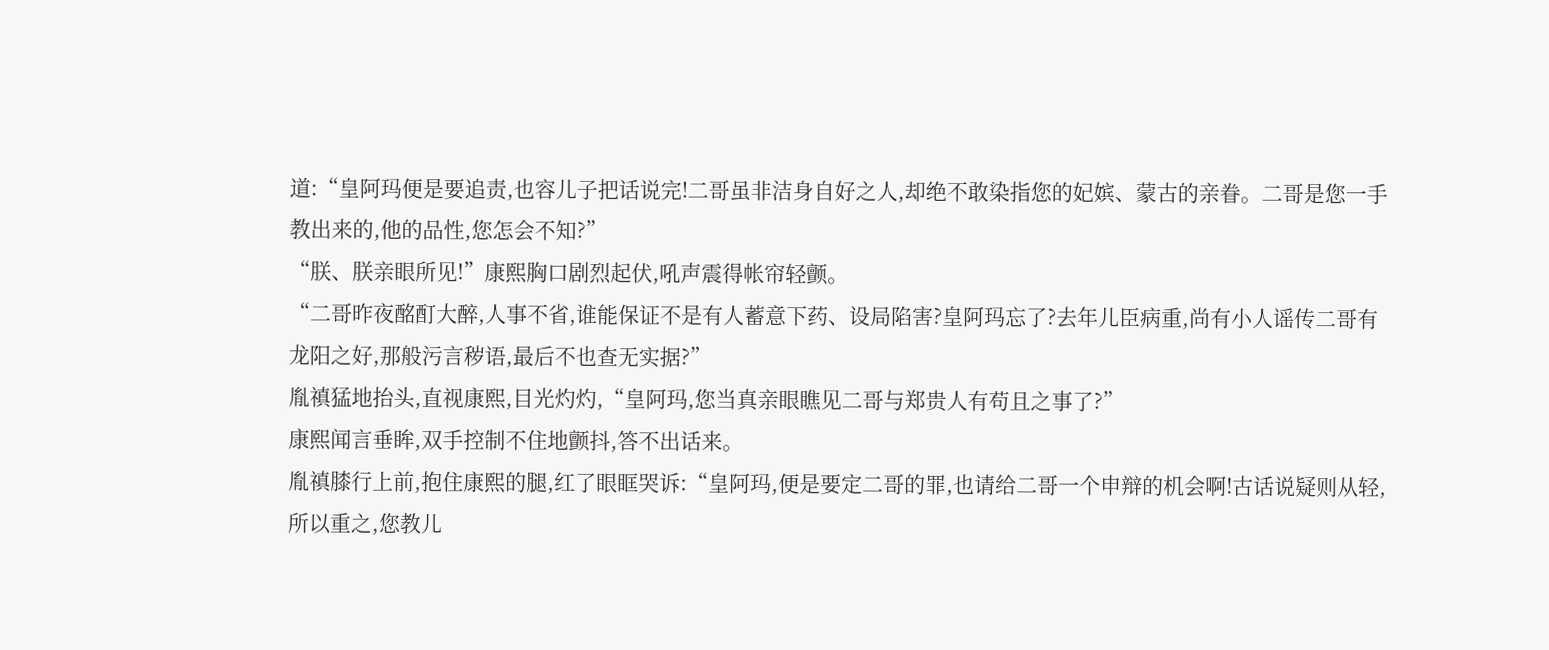道:“皇阿玛便是要追责,也容儿子把话说完!二哥虽非洁身自好之人,却绝不敢染指您的妃嫔、蒙古的亲眷。二哥是您一手教出来的,他的品性,您怎会不知?”
“朕、朕亲眼所见!”康熙胸口剧烈起伏,吼声震得帐帘轻颤。
“二哥昨夜酩酊大醉,人事不省,谁能保证不是有人蓄意下药、设局陷害?皇阿玛忘了?去年儿臣病重,尚有小人谣传二哥有龙阳之好,那般污言秽语,最后不也查无实据?”
胤禛猛地抬头,直视康熙,目光灼灼,“皇阿玛,您当真亲眼瞧见二哥与郑贵人有苟且之事了?”
康熙闻言垂眸,双手控制不住地颤抖,答不出话来。
胤禛膝行上前,抱住康熙的腿,红了眼眶哭诉:“皇阿玛,便是要定二哥的罪,也请给二哥一个申辩的机会啊!古话说疑则从轻,所以重之,您教儿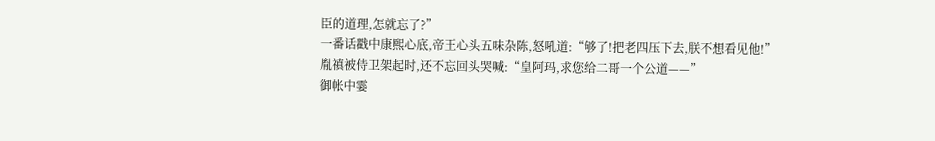臣的道理,怎就忘了?”
一番话戳中康熙心底,帝王心头五味杂陈,怒吼道:“够了!把老四压下去,朕不想看见他!”
胤禛被侍卫架起时,还不忘回头哭喊:“皇阿玛,求您给二哥一个公道——”
御帐中霎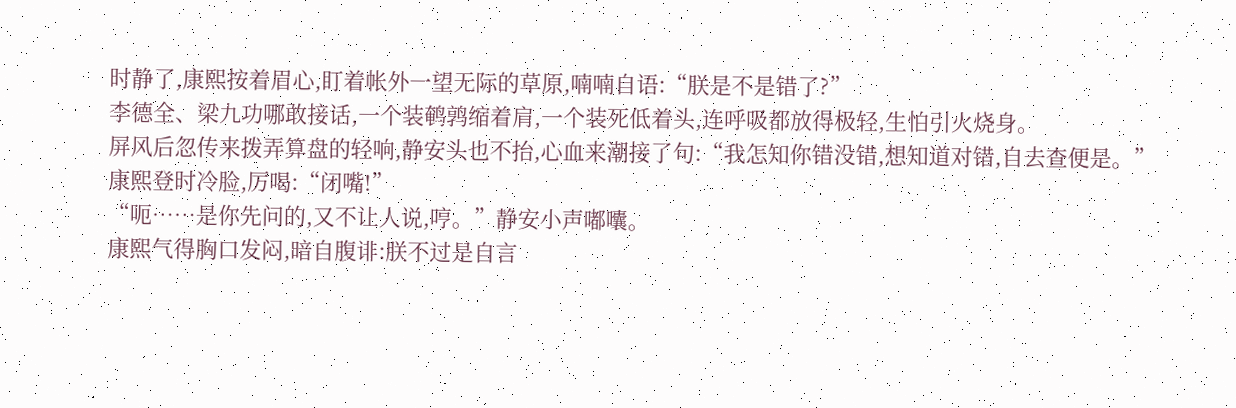时静了,康熙按着眉心,盯着帐外一望无际的草原,喃喃自语:“朕是不是错了?”
李德全、梁九功哪敢接话,一个装鹌鹑缩着肩,一个装死低着头,连呼吸都放得极轻,生怕引火烧身。
屏风后忽传来拨弄算盘的轻响,静安头也不抬,心血来潮接了句:“我怎知你错没错,想知道对错,自去查便是。”
康熙登时冷脸,厉喝:“闭嘴!”
“呃……是你先问的,又不让人说,哼。”静安小声嘟囔。
康熙气得胸口发闷,暗自腹诽:朕不过是自言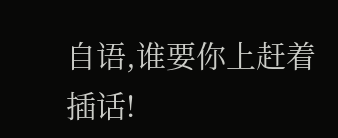自语,谁要你上赶着插话!